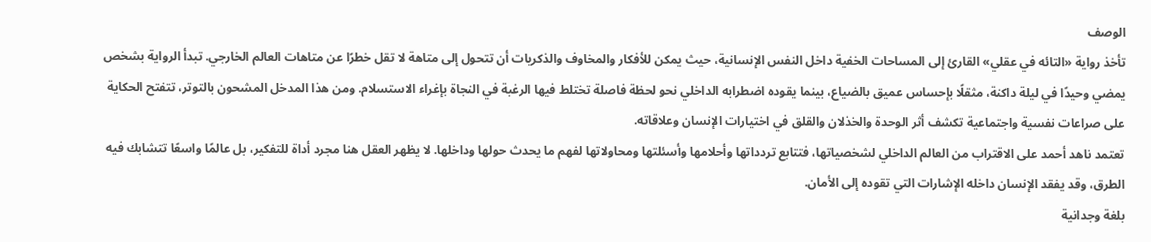الوصف
تأخذ رواية «التائه في عقلي» القارئ إلى المساحات الخفية داخل النفس الإنسانية، حيث يمكن للأفكار والمخاوف والذكريات أن تتحول إلى متاهة لا تقل خطرًا عن متاهات العالم الخارجي. تبدأ الرواية بشخص يمضي وحيدًا في ليلة داكنة، مثقلًا بإحساس عميق بالضياع، بينما يقوده اضطرابه الداخلي نحو لحظة فاصلة تختلط فيها الرغبة في النجاة بإغراء الاستسلام. ومن هذا المدخل المشحون بالتوتر، تتفتح الحكاية على صراعات نفسية واجتماعية تكشف أثر الوحدة والخذلان والقلق في اختيارات الإنسان وعلاقاته.
تعتمد ناهد أحمد على الاقتراب من العالم الداخلي لشخصياتها، فتتابع تردداتها وأحلامها وأسئلتها ومحاولاتها لفهم ما يحدث حولها وداخلها. لا يظهر العقل هنا مجرد أداة للتفكير، بل عالمًا واسعًا تتشابك فيه الطرق، وقد يفقد الإنسان داخله الإشارات التي تقوده إلى الأمان.
بلغة وجدانية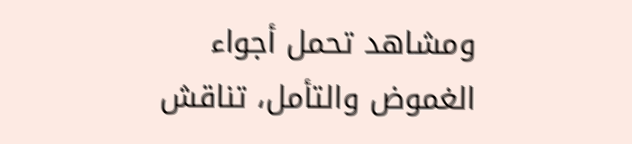ومشاهد تحمل أجواء الغموض والتأمل، تناقش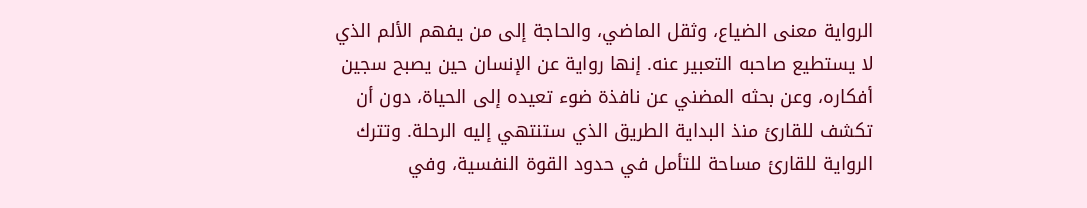الرواية معنى الضياع، وثقل الماضي، والحاجة إلى من يفهم الألم الذي لا يستطيع صاحبه التعبير عنه. إنها رواية عن الإنسان حين يصبح سجين أفكاره، وعن بحثه المضني عن نافذة ضوء تعيده إلى الحياة، دون أن تكشف للقارئ منذ البداية الطريق الذي ستنتهي إليه الرحلة. وتترك الرواية للقارئ مساحة للتأمل في حدود القوة النفسية، وفي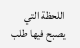اللحظة التي يصبح فيها طلب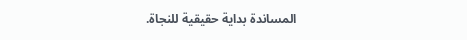المساندة بداية حقيقية للنجاة.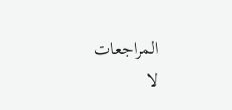المراجعات
لا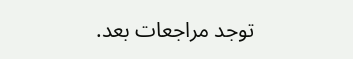توجد مراجعات بعد.